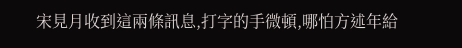宋見月收到這兩條訊息,打字的手微頓,哪怕方述年給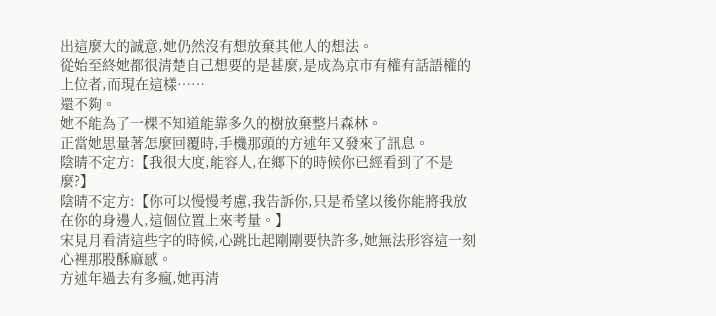出這麼大的誠意,她仍然沒有想放棄其他人的想法。
從始至終她都很清楚自己想要的是甚麼,是成為京市有權有話語權的上位者,而現在這樣……
還不夠。
她不能為了一棵不知道能靠多久的樹放棄整片森林。
正當她思量著怎麼回覆時,手機那頭的方述年又發來了訊息。
陰晴不定方:【我很大度,能容人,在鄉下的時候你已經看到了不是麼?】
陰晴不定方:【你可以慢慢考慮,我告訴你,只是希望以後你能將我放在你的身邊人,這個位置上來考量。】
宋見月看清這些字的時候,心跳比起剛剛要快許多,她無法形容這一刻心裡那股酥麻感。
方述年過去有多瘋,她再清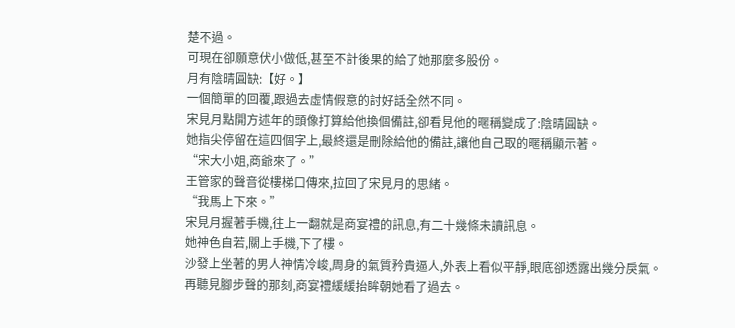楚不過。
可現在卻願意伏小做低,甚至不計後果的給了她那麼多股份。
月有陰晴圓缺:【好。】
一個簡單的回覆,跟過去虛情假意的討好話全然不同。
宋見月點開方述年的頭像打算給他換個備註,卻看見他的暱稱變成了:陰晴圓缺。
她指尖停留在這四個字上,最終還是刪除給他的備註,讓他自己取的暱稱顯示著。
“宋大小姐,商爺來了。”
王管家的聲音從樓梯口傳來,拉回了宋見月的思緒。
“我馬上下來。”
宋見月握著手機,往上一翻就是商宴禮的訊息,有二十幾條未讀訊息。
她神色自若,關上手機,下了樓。
沙發上坐著的男人神情冷峻,周身的氣質矜貴逼人,外表上看似平靜,眼底卻透露出幾分戾氣。
再聽見腳步聲的那刻,商宴禮緩緩抬眸朝她看了過去。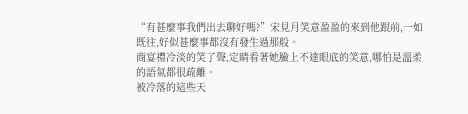“有甚麼事我們出去聊好嗎?”宋見月笑意盈盈的來到他跟前,一如既往,好似甚麼事都沒有發生過那般。
商宴禮冷淡的笑了聲,定睛看著她臉上不達眼底的笑意,哪怕是溫柔的語氣都很疏離。
被冷落的這些天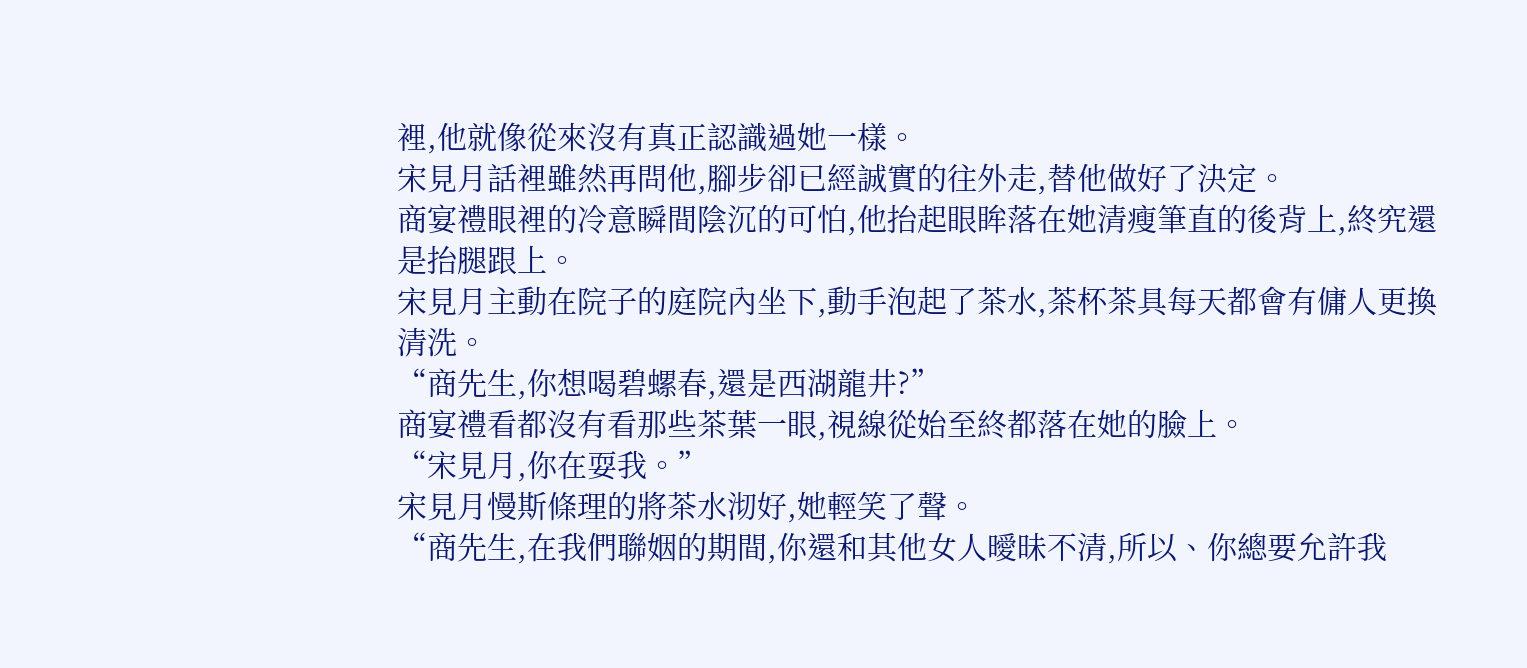裡,他就像從來沒有真正認識過她一樣。
宋見月話裡雖然再問他,腳步卻已經誠實的往外走,替他做好了決定。
商宴禮眼裡的冷意瞬間陰沉的可怕,他抬起眼眸落在她清瘦筆直的後背上,終究還是抬腿跟上。
宋見月主動在院子的庭院內坐下,動手泡起了茶水,茶杯茶具每天都會有傭人更換清洗。
“商先生,你想喝碧螺春,還是西湖龍井?”
商宴禮看都沒有看那些茶葉一眼,視線從始至終都落在她的臉上。
“宋見月,你在耍我。”
宋見月慢斯條理的將茶水沏好,她輕笑了聲。
“商先生,在我們聯姻的期間,你還和其他女人曖昧不清,所以、你總要允許我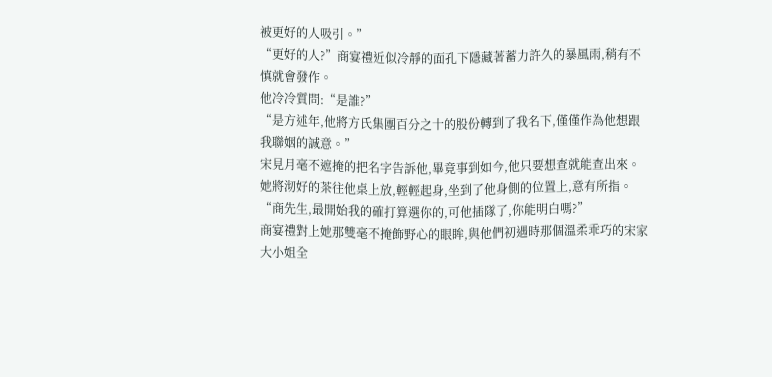被更好的人吸引。”
“更好的人?”商宴禮近似冷靜的面孔下隱藏著蓄力許久的暴風雨,稍有不慎就會發作。
他冷冷質問:“是誰?”
“是方述年,他將方氏集團百分之十的股份轉到了我名下,僅僅作為他想跟我聯姻的誠意。”
宋見月毫不遮掩的把名字告訴他,畢竟事到如今,他只要想查就能查出來。
她將沏好的茶往他桌上放,輕輕起身,坐到了他身側的位置上,意有所指。
“商先生,最開始我的確打算選你的,可他插隊了,你能明白嗎?”
商宴禮對上她那雙毫不掩飾野心的眼眸,與他們初遇時那個溫柔乖巧的宋家大小姐全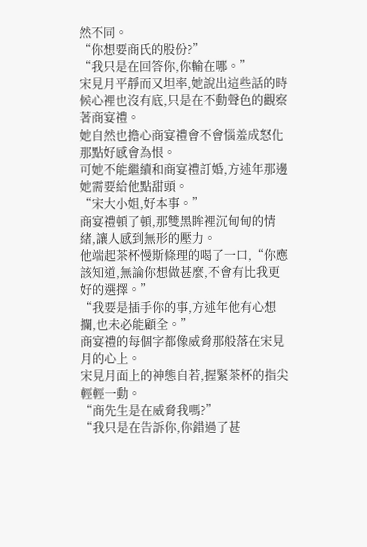然不同。
“你想要商氏的股份?”
“我只是在回答你,你輸在哪。”
宋見月平靜而又坦率,她說出這些話的時候心裡也沒有底,只是在不動聲色的觀察著商宴禮。
她自然也擔心商宴禮會不會惱羞成怒化那點好感會為恨。
可她不能繼續和商宴禮訂婚,方述年那邊她需要給他點甜頭。
“宋大小姐,好本事。”
商宴禮頓了頓,那雙黑眸裡沉甸甸的情緒,讓人感到無形的壓力。
他端起茶杯慢斯條理的喝了一口,“你應該知道,無論你想做甚麼,不會有比我更好的選擇。”
“我要是插手你的事,方述年他有心想攔,也未必能顧全。”
商宴禮的每個字都像威脅那般落在宋見月的心上。
宋見月面上的神態自若,握緊茶杯的指尖輕輕一動。
“商先生是在威脅我嗎?”
“我只是在告訴你,你錯過了甚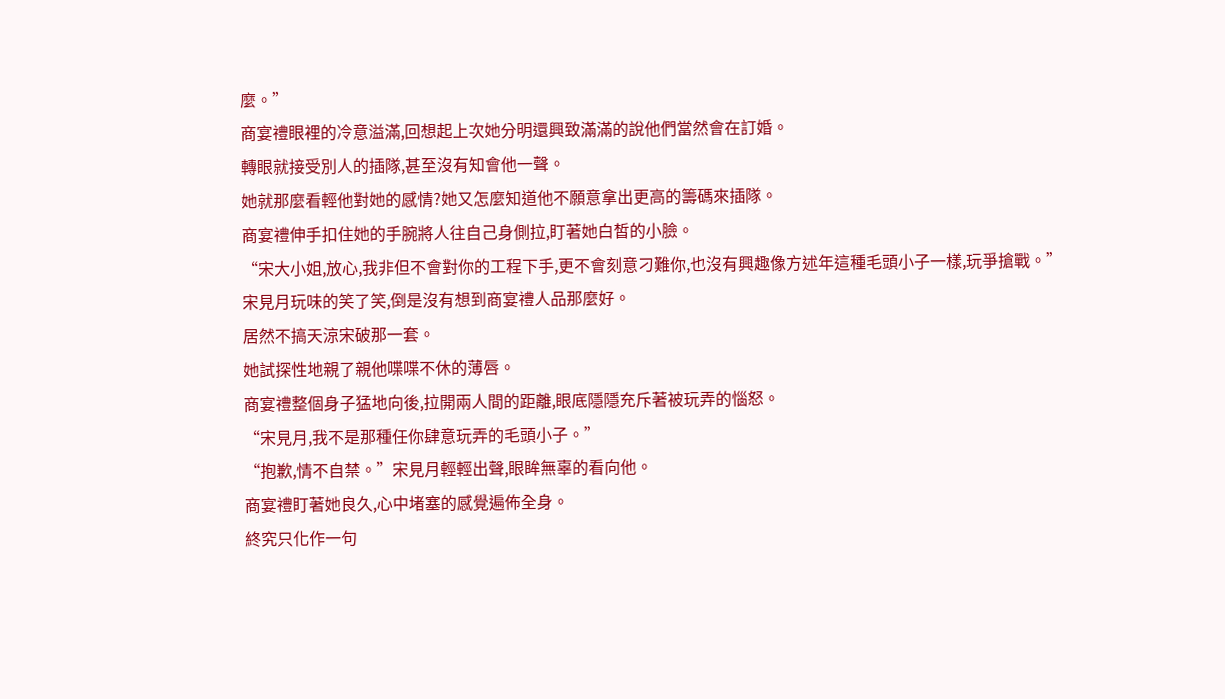麼。”
商宴禮眼裡的冷意溢滿,回想起上次她分明還興致滿滿的說他們當然會在訂婚。
轉眼就接受別人的插隊,甚至沒有知會他一聲。
她就那麼看輕他對她的感情?她又怎麼知道他不願意拿出更高的籌碼來插隊。
商宴禮伸手扣住她的手腕將人往自己身側拉,盯著她白皙的小臉。
“宋大小姐,放心,我非但不會對你的工程下手,更不會刻意刁難你,也沒有興趣像方述年這種毛頭小子一樣,玩爭搶戰。”
宋見月玩味的笑了笑,倒是沒有想到商宴禮人品那麼好。
居然不搞天涼宋破那一套。
她試探性地親了親他喋喋不休的薄唇。
商宴禮整個身子猛地向後,拉開兩人間的距離,眼底隱隱充斥著被玩弄的惱怒。
“宋見月,我不是那種任你肆意玩弄的毛頭小子。”
“抱歉,情不自禁。”宋見月輕輕出聲,眼眸無辜的看向他。
商宴禮盯著她良久,心中堵塞的感覺遍佈全身。
終究只化作一句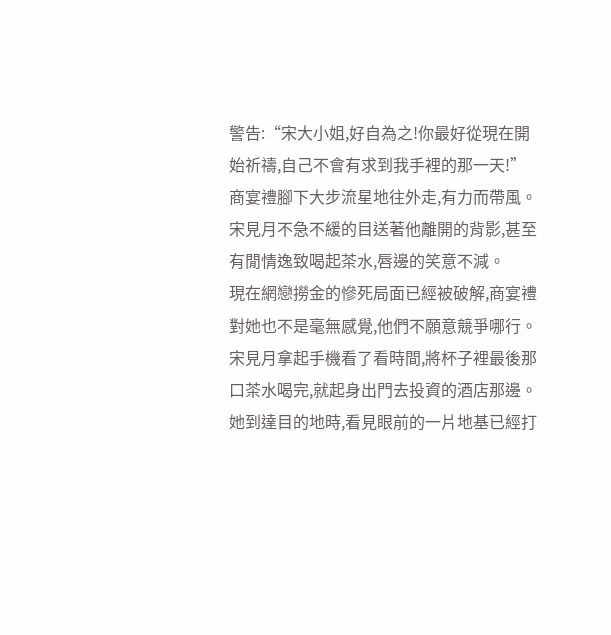警告:“宋大小姐,好自為之!你最好從現在開始祈禱,自己不會有求到我手裡的那一天!”
商宴禮腳下大步流星地往外走,有力而帶風。
宋見月不急不緩的目送著他離開的背影,甚至有閒情逸致喝起茶水,唇邊的笑意不減。
現在網戀撈金的慘死局面已經被破解,商宴禮對她也不是毫無感覺,他們不願意競爭哪行。
宋見月拿起手機看了看時間,將杯子裡最後那口茶水喝完,就起身出門去投資的酒店那邊。
她到達目的地時,看見眼前的一片地基已經打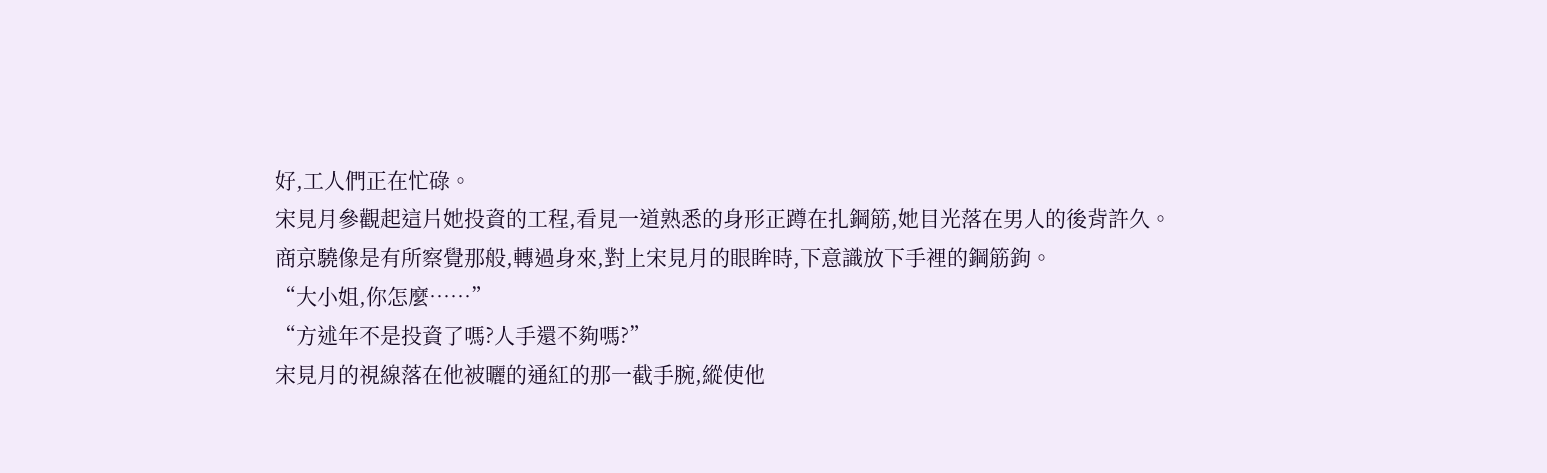好,工人們正在忙碌。
宋見月參觀起這片她投資的工程,看見一道熟悉的身形正蹲在扎鋼筋,她目光落在男人的後背許久。
商京驍像是有所察覺那般,轉過身來,對上宋見月的眼眸時,下意識放下手裡的鋼筋鉤。
“大小姐,你怎麼……”
“方述年不是投資了嗎?人手還不夠嗎?”
宋見月的視線落在他被曬的通紅的那一截手腕,縱使他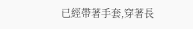已經帶著手套,穿著長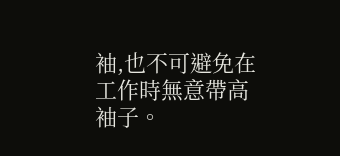袖,也不可避免在工作時無意帶高袖子。